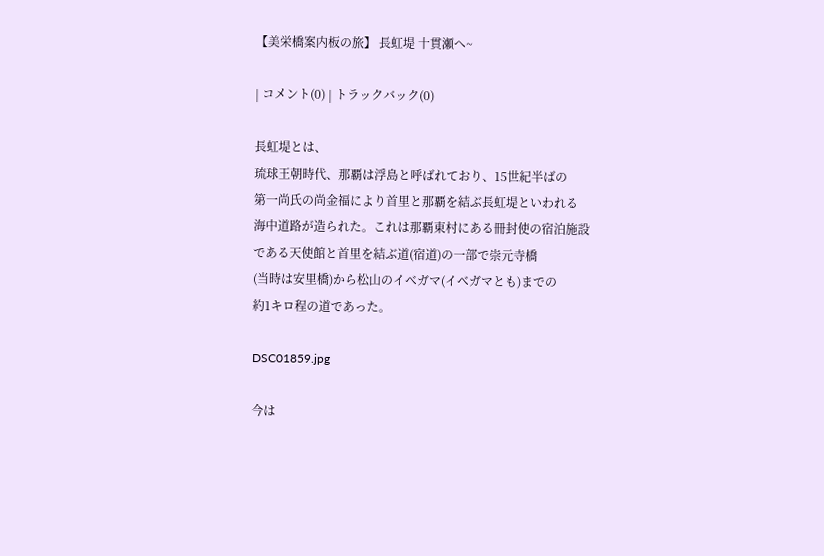【美栄橋案内板の旅】 長虹堤 十貫瀬へ~

| コメント(0) | トラックバック(0)

長虹堤とは、
琉球王朝時代、那覇は浮島と呼ばれており、15世紀半ばの
第一尚氏の尚金福により首里と那覇を結ぶ長虹堤といわれる
海中道路が造られた。これは那覇東村にある冊封使の宿泊施設
である天使館と首里を結ぶ道(宿道)の一部で崇元寺橋
(当時は安里橋)から松山のイベガマ(イベガマとも)までの
約1キロ程の道であった。

DSC01859.jpg

今は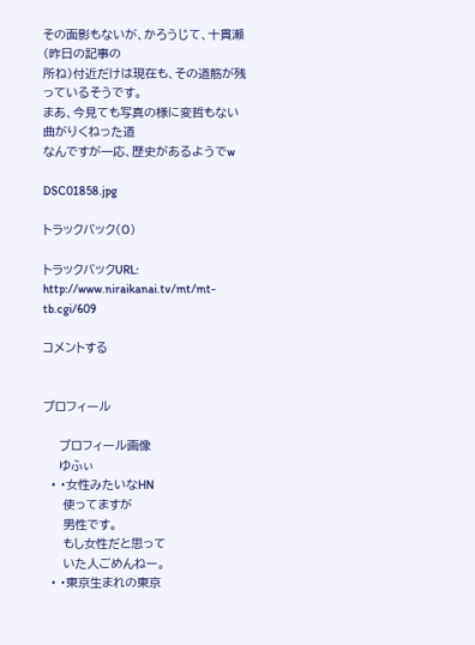その面影もないが、かろうじて、十貫瀬(昨日の記事の
所ね)付近だけは現在も、その道筋が残っているそうです。
まあ、今見ても写真の様に変哲もない曲がりくねった道
なんですが一応、歴史があるようでw

DSC01858.jpg

トラックバック(0)

トラックバックURL: http://www.niraikanai.tv/mt/mt-tb.cgi/609

コメントする


プロフィール

    プロフィール画像
    ゆふぃ
  • ・女性みたいなHN
     使ってますが
     男性です。
     もし女性だと思って
     いた人ごめんねー。
  • ・東京生まれの東京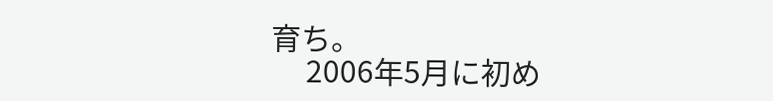育ち。
     2006年5月に初め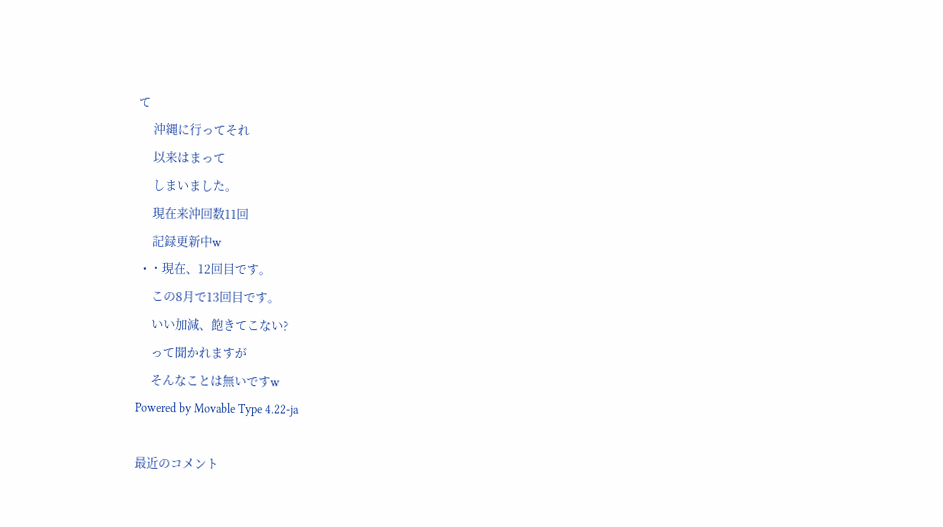て
     沖縄に行ってそれ
     以来はまって
     しまいました。
     現在来沖回数11回
     記録更新中w
  • ・現在、12回目です。
     この8月で13回目です。
     いい加減、飽きてこない?
     って聞かれますが
     そんなことは無いですw
Powered by Movable Type 4.22-ja

最近のコメント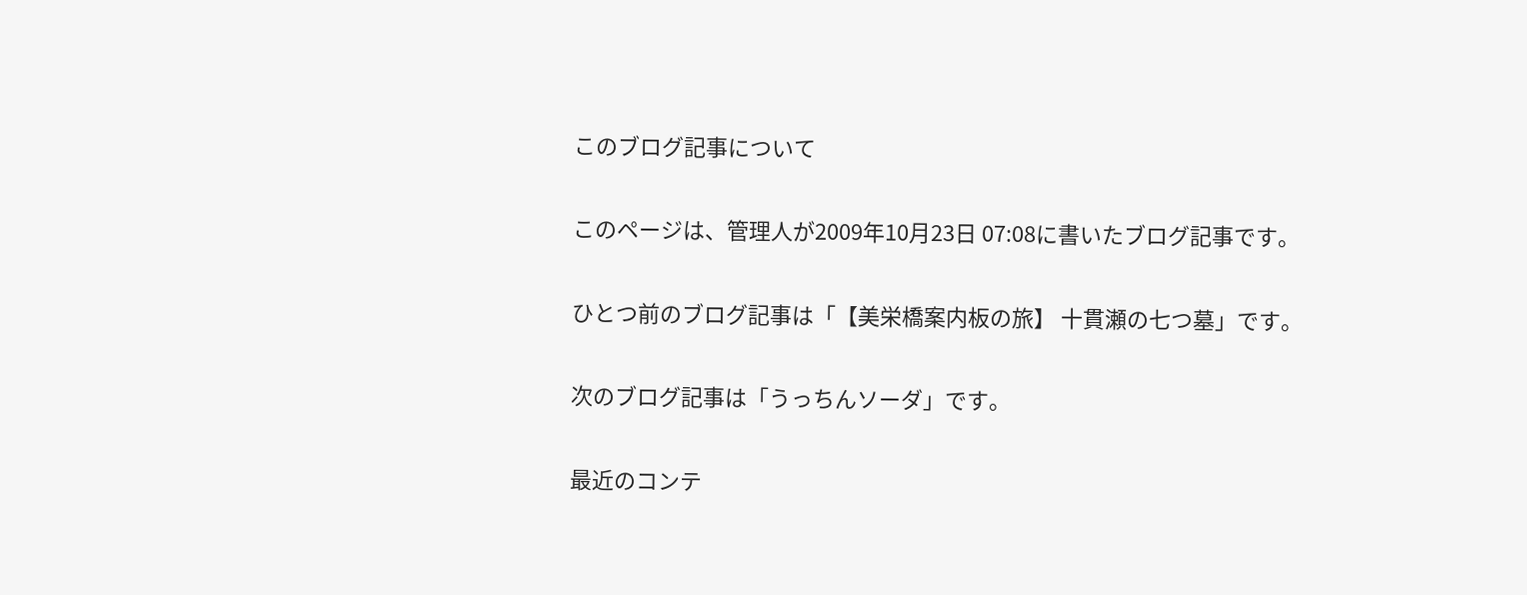このブログ記事について

このページは、管理人が2009年10月23日 07:08に書いたブログ記事です。

ひとつ前のブログ記事は「【美栄橋案内板の旅】 十貫瀬の七つ墓」です。

次のブログ記事は「うっちんソーダ」です。

最近のコンテ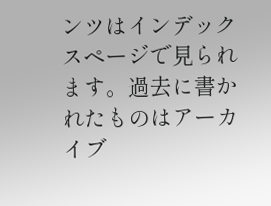ンツはインデックスページで見られます。過去に書かれたものはアーカイブ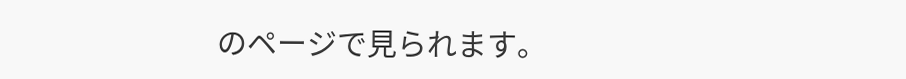のページで見られます。